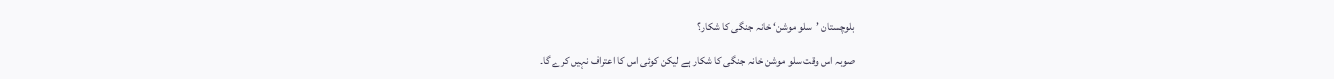بلوچستان ’سلو موشن‘ خانہ جنگی کا شکار؟

صوبہ اس وقت سلو موشن خانہ جنگی کا شکار ہے لیکن کوئی اس کا اعتراف نہیں کرے گا۔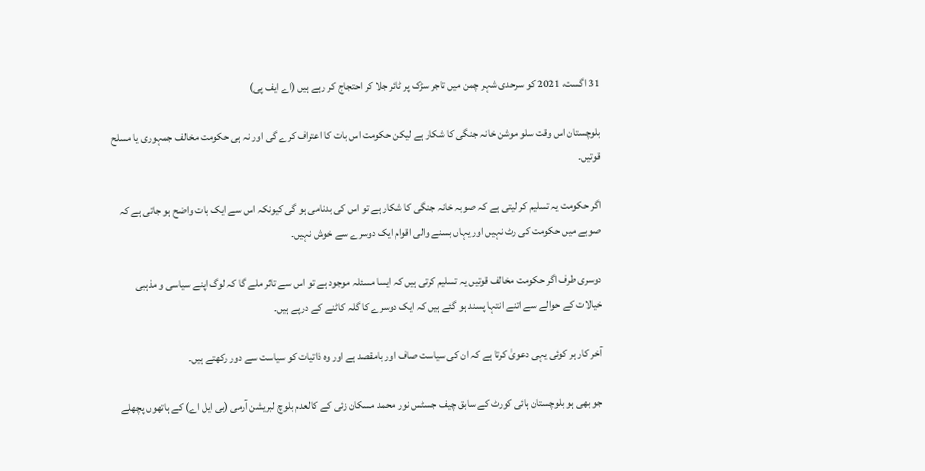31 اگست، 2021 کو سرحدی شہر چمن میں تاجر سڑک پر ٹائر جلا کر احتجاج کر رہے ہیں (اے ایف پی)

بلوچستان اس وقت سلو موشن خانہ جنگی کا شکار ہے لیکن حکومت اس بات کا اعتراف کرے گی اور نہ ہی حکومت مخالف جمہوری یا مسلح قوتیں۔

اگر حکومت یہ تسلیم کر لیتی ہے کہ صوبہ خانہ جنگی کا شکار ہے تو اس کی بدنامی ہو گی کیونکہ اس سے ایک بات واضح ہو جاتی ہے کہ صوبے میں حکومت کی رٹ نہیں اور یہاں بسنے والی اقوام ایک دوسرے سے خوش نہیں۔

دوسری طرف اگر حکومت مخالف قوتیں یہ تسلیم کرتی ہیں کہ ایسا مسئلہ موجود ہے تو اس سے تاثر ملے گا کہ لوگ اپنے سیاسی و مذہبی خیالات کے حوالے سے اتنے انتہا پسند ہو گئے ہیں کہ ایک دوسرے کا گلہ کاٹنے کے درپے ہیں۔

آخر کار ہر کوئی یہی دعویٰ کرتا ہے کہ ان کی سیاست صاف اور بامقصد ہے اور وہ ذاتیات کو سیاست سے دور رکھتے ہیں۔

جو بھی ہو بلوچستان ہائی کورٹ کے سابق چیف جسٹس نور محمد مسکان زئی کے کالعدم بلوچ لبریشن آرمی (بی ایل اے) کے ہاتھوں پچھلے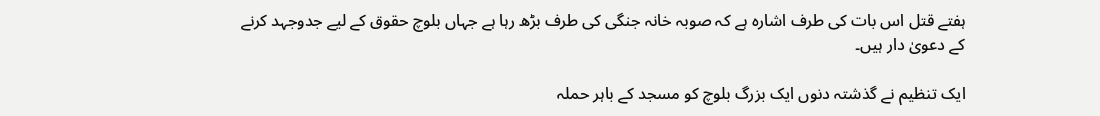ہفتے قتل اس بات کی طرف اشارہ ہے کہ صوبہ خانہ جنگی کی طرف بڑھ رہا ہے جہاں بلوچ حقوق کے لیے جدوجہد کرنے کے دعویٰ دار ہیں۔

ایک تنظیم نے گذشتہ دنوں ایک بزرگ بلوچ کو مسجد کے باہر حملہ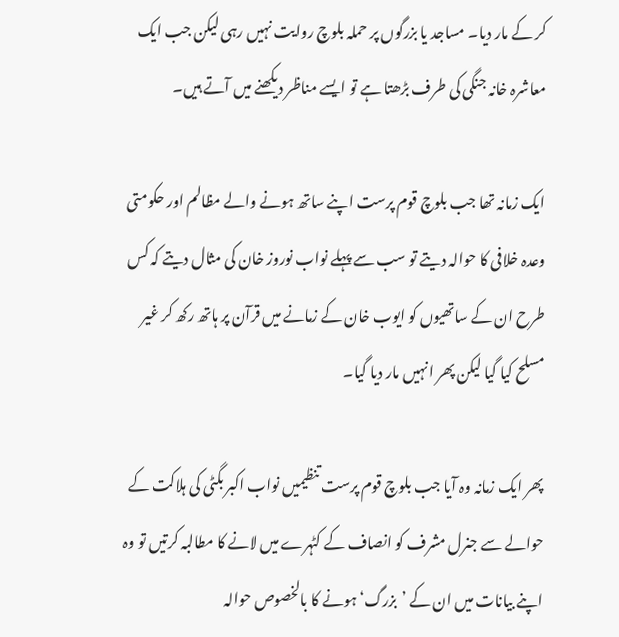کر کے مار دیا۔ مساجد یا بزرگوں پر حملہ بلوچ روایت نہیں رہی لیکن جب ایک معاشرہ خانہ جنگی کی طرف بڑھتا ہے تو ایسے مناظر دیکھنے میں آتے ہیں۔

ایک زمانہ تھا جب بلوچ قوم پرست اپنے ساتھ ہونے والے مظالم اور حکومتی وعدہ خلافی کا حوالہ دیتے تو سب سے پہلے نواب نوروز خان کی مثال دیتے کہ کس طرح ان کے ساتھیوں کو ایوب خان کے زمانے میں قرآن پر ہاتھ رکھ کر غیر مسلح کیا گیا لیکن پھر انہیں مار دیا گیا۔

پھر ایک زمانہ وہ آیا جب بلوچ قوم پرست تنظیمیں نواب اکبر بگٹی کی ہلاکت کے حوالے سے جنرل مشرف کو انصاف کے کٹہرے میں لانے کا مطالبہ کرتیں تو وہ اپنے بیانات میں ان کے ’بزرگ‘ ہونے کا بالخصوص حوالہ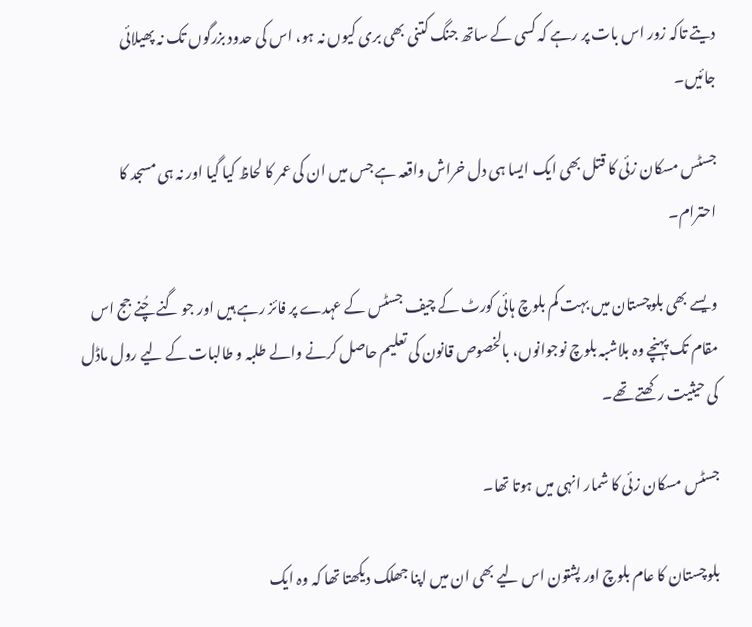دیتے تاکہ زور اس بات پر رہے کہ کسی کے ساتھ جنگ کتنی بھی بری کیوں نہ ہو، اس کی حدود بزرگوں تک نہ پھیلائی جائیں۔

جسٹس مسکان زئی کا قتل بھی ایک ایسا ہی دل خراش واقعہ ہے جس میں ان کی عمر کا لحاظ کیا گیا اور نہ ہی مسجد کا احترام۔

ویسے بھی بلوچستان میں بہت کم بلوچ ہائی کورٹ کے چیف جسٹس کے عہدے پر فائز رہے ہیں اور جو گنے چُنے جج اس مقام تک پہنچے وہ بلاشبہ بلوچ نوجوانوں، بالخصوص قانون کی تعلیم حاصل کرنے والے طلبہ و طالبات کے لیے رول ماڈل کی حیثیت رکھتے تھے۔

جسٹس مسکان زئی کا شمار انہی میں ہوتا تھا۔

بلوچستان کا عام بلوچ اور پشتون اس لیے بھی ان میں اپنا جھلک دیکھتا تھا کہ وہ ایک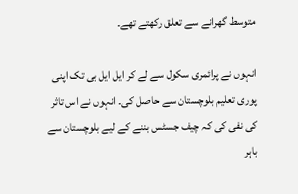متوسط گھرانے سے تعلق رکھتے تھے۔

انہوں نے پرائمری سکول سے لے کر ایل ایل بی تک اپنی پوری تعلیم بلوچستان سے حاصل کی۔ انہوں نے اس تاثر کی نفی کی کہ چیف جسٹس بننے کے لیے بلوچستان سے باہر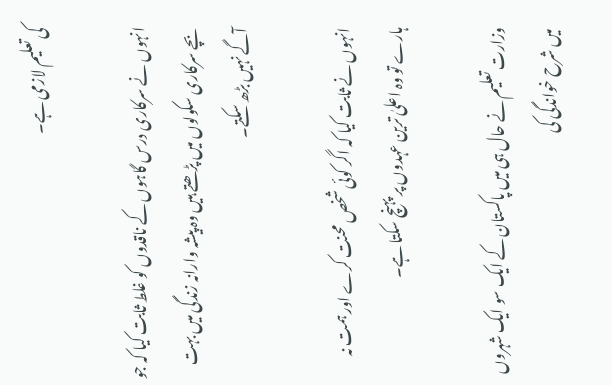کی تعلیم لازمی ہے۔

انہوں نے سرکاری درس گاہوں کے ناقدوں کو غلط ثابت کیا کہ جو بچے سرکاری سکولوں میں پڑھتے ہیں وہ پیشہ وارانہ زندگی میں بہت آگے نہیں بڑھ سکتے۔

انہوں نے ثابت کیا کہ اگر کوئی شخص محنت کرے اور ہمت نہ ہارے تو وہ اعلیٰ ترین عہدوں پر پہنچ سکتا ہے۔

وزارت تعلیم نے حال ہی میں پاکستان کے ایک سو ایک شہروں میں شرح خواندگی کی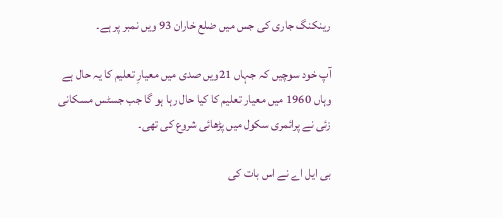رینکنگ جاری کی جس میں ضلع خاران 93 ویں نمبر پر ہے۔

آپ خود سوچیں کہ جہاں 21ویں صدی میں معیارِ تعلیم کا یہ حال ہے وہاں 1960 میں معیار تعلیم کا کیا حال رہا ہو گا جب جسٹس مسکانی زئی نے پرائمری سکول میں پڑھائی شروع کی تھی۔

بی ایل اے نے اس بات کی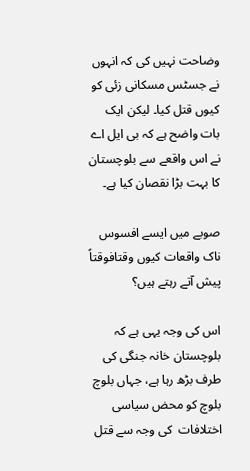وضاحت نہیں کی کہ انہوں نے جسٹس مسکانی زئی کو کیوں قتل کیا۔ لیکن ایک بات واضح ہے کہ بی ایل اے نے اس واقعے سے بلوچستان کا بہت بڑا نقصان کیا ہے۔

صوبے میں ایسے افسوس ناک واقعات کیوں وقتافوقتاً پیش آتے رہتے ہیں؟

اس کی وجہ یہی ہے کہ بلوچستان خانہ جنگی کی طرف بڑھ رہا ہے، جہاں بلوچ بلوچ کو محض سیاسی اختلافات  کی وجہ سے قتل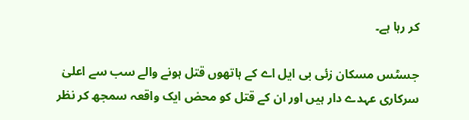کر رہا ہے۔

جسٹس مسکان زئی بی ایل اے کے ہاتھوں قتل ہونے والے سب سے اعلیٰ سرکاری عہدے دار ہیں اور ان کے قتل کو محض ایک واقعہ سمجھ کر نظر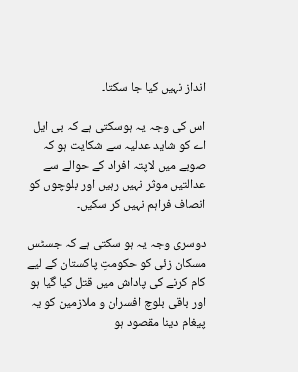انداز نہیں کیا جا سکتا۔

اس کی وجہ یہ ہوسکتی ہے کہ بی ایل اے کو شاید عدلیہ سے شکایت ہو کہ صوبے میں لاپتہ افراد کے حوالے سے عدالتیں موثر نہیں رہیں اور بلوچوں کو انصاف فراہم نہیں کر سکیں۔

دوسری وجہ یہ ہو سکتی ہے کہ جسٹس مسکان زئی کو حکومتِ پاکستان کے لیے کام کرنے کی پاداش میں قتل کیا گیا ہو اور باقی بلوچ افسران و ملازمین کو یہ پیغام دینا مقصود ہو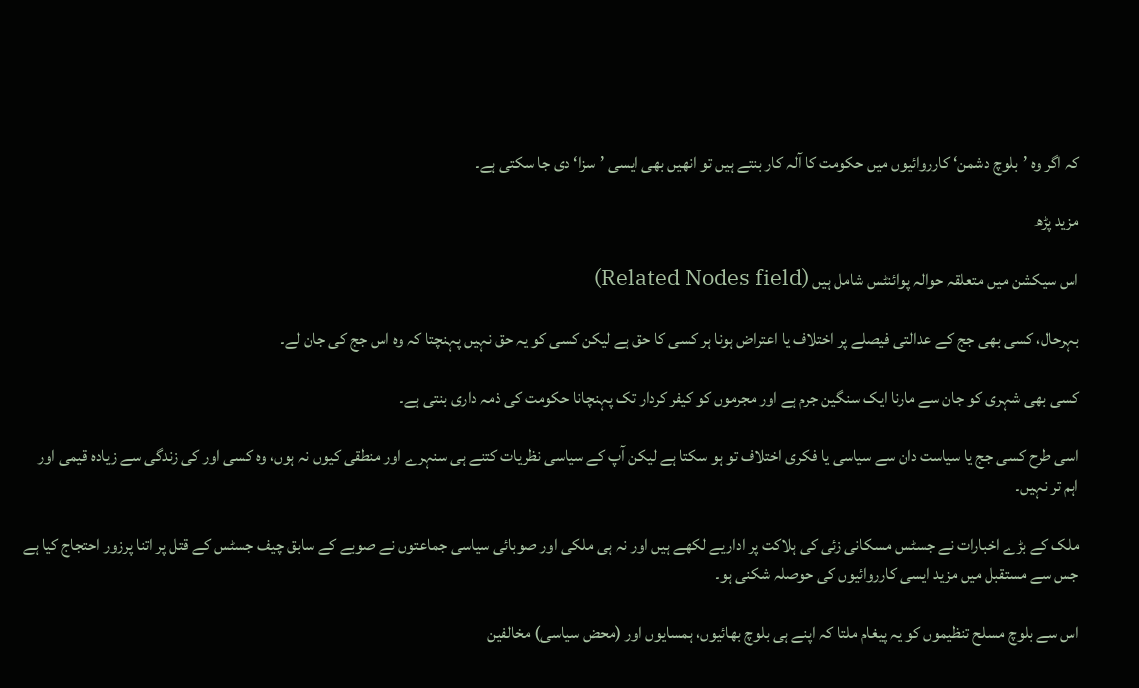کہ اگر وہ ’بلوچ دشمن‘ کارروائیوں میں حکومت کا آلہ کار بنتے ہیں تو انھیں بھی ایسی ’سزا‘ دی جا سکتی ہے۔

مزید پڑھ

اس سیکشن میں متعلقہ حوالہ پوائنٹس شامل ہیں (Related Nodes field)

بہرحال، کسی بھی جج کے عدالتی فیصلے پر اختلاف یا اعتراض ہونا ہر کسی کا حق ہے لیکن کسی کو یہ حق نہیں پہنچتا کہ وہ اس جج کی جان لے۔

کسی بھی شہری کو جان سے مارنا ایک سنگین جرم ہے اور مجرموں کو کیفر کردار تک پہنچانا حکومت کی ذمہ داری بنتی ہے۔

اسی طرح کسی جج یا سیاست دان سے سیاسی یا فکری اختلاف تو ہو سکتا ہے لیکن آپ کے سیاسی نظریات کتنے ہی سنہرے اور منطقی کیوں نہ ہوں، وہ کسی اور کی زندگی سے زیادہ قیمی اور اہم تر نہیں۔

ملک کے بڑے اخبارات نے جسٹس مسکانی زئی کی ہلاکت پر اداریے لکھے ہیں اور نہ ہی ملکی اور صوبائی سیاسی جماعتوں نے صوبے کے سابق چیف جسٹس کے قتل پر اتنا پرزور احتجاج کیا ہے جس سے مستقبل میں مزید ایسی کارروائیوں کی حوصلہ شکنی ہو۔

اس سے بلوچ مسلح تنظیموں کو یہ پیغام ملتا کہ اپنے ہی بلوچ بھائیوں، ہمسایوں اور (محض سیاسی) مخالفین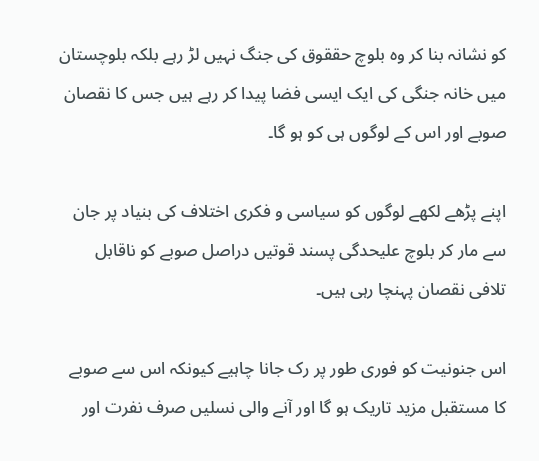کو نشانہ بنا کر وہ بلوچ حققوق کی جنگ نہیں لڑ رہے بلکہ بلوچستان میں خانہ جنگی کی ایک ایسی فضا پیدا کر رہے ہیں جس کا نقصان صوبے اور اس کے لوگوں ہی کو ہو گا۔

اپنے پڑھے لکھے لوگوں کو سیاسی و فکری اختلاف کی بنیاد پر جان سے مار کر بلوچ علیحدگی پسند قوتیں دراصل صوبے کو ناقابل تلافی نقصان پہنچا رہی ہیں۔

اس جنونیت کو فوری طور پر رک جانا چاہیے کیونکہ اس سے صوبے کا مستقبل مزید تاریک ہو گا اور آنے والی نسلیں صرف نفرت اور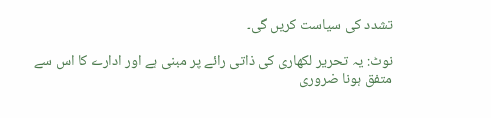تشدد کی سیاست کریں گی۔

نوٹ: یہ تحریر لکھاری کی ذاتی رائے پر مبنی ہے اور ادارے کا اس سے متفق ہونا ضروری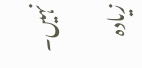نہیں۔

زیادہ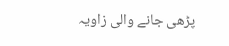پڑھی جانے والی زاویہ